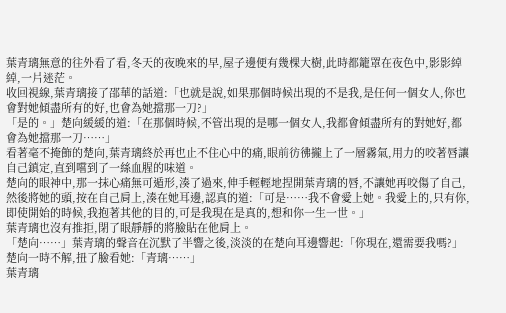葉青璃無意的往外看了看,冬天的夜晚來的早,屋子邊便有幾棵大樹,此時都籠罩在夜色中,影影綽綽,一片迷茫。
收回視線,葉青璃接了邵華的話道:「也就是說,如果那個時候出現的不是我,是任何一個女人,你也會對她傾盡所有的好,也會為她擋那一刀?」
「是的。」楚向緩緩的道:「在那個時候,不管出現的是哪一個女人,我都會傾盡所有的對她好,都會為她擋那一刀……」
看著毫不掩飾的楚向,葉青璃終於再也止不住心中的痛,眼前彷彿攏上了一層霧氣,用力的咬著唇讓自己鎮定,直到嚐到了一絲血腥的味道。
楚向的眼神中,那一抹心痛無可遁形,湊了過來,伸手輕輕地捏開葉青璃的唇,不讓她再咬傷了自己,然後將她的頭,按在自己肩上,湊在她耳邊,認真的道:「可是……我不會愛上她。我愛上的,只有你,即使開始的時候,我抱著其他的目的,可是我現在是真的,想和你一生一世。」
葉青璃也沒有推拒,閉了眼靜靜的將臉貼在他肩上。
「楚向……」葉青璃的聲音在沉默了半響之後,淡淡的在楚向耳邊響起:「你現在,還需要我嗎?」
楚向一時不解,扭了臉看她:「青璃……」
葉青璃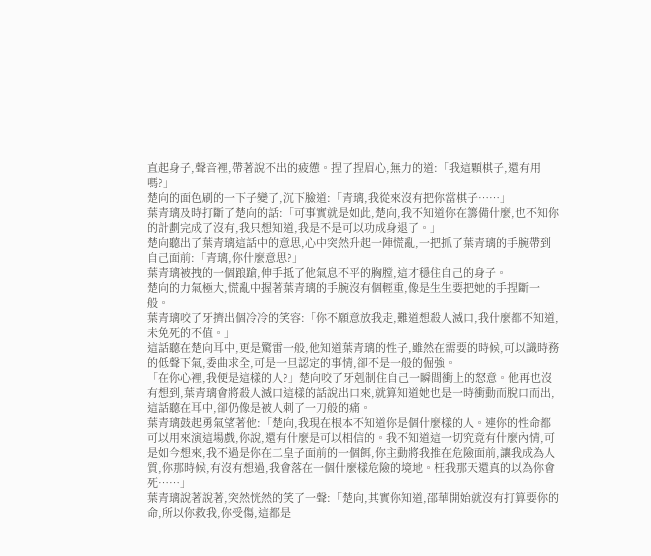直起身子,聲音裡,帶著說不出的疲憊。捏了捏眉心,無力的道:「我這顆棋子,還有用嗎?」
楚向的面色刷的一下子變了,沉下臉道:「青璃,我從來沒有把你當棋子……」
葉青璃及時打斷了楚向的話:「可事實就是如此,楚向,我不知道你在籌備什麼,也不知你的計劃完成了沒有,我只想知道,我是不是可以功成身退了。」
楚向聽出了葉青璃這話中的意思,心中突然升起一陣慌亂,一把抓了葉青璃的手腕帶到自己面前:「青璃,你什麼意思?」
葉青璃被拽的一個踉蹌,伸手抵了他氣息不平的胸膛,這才穩住自己的身子。
楚向的力氣極大,慌亂中握著葉青璃的手腕沒有個輕重,像是生生要把她的手捏斷一般。
葉青璃咬了牙擠出個冷冷的笑容:「你不願意放我走,難道想殺人滅口,我什麼都不知道,未免死的不值。」
這話聽在楚向耳中,更是驚雷一般,他知道葉青璃的性子,雖然在需要的時候,可以識時務的低聲下氣,委曲求全,可是一旦認定的事情,卻不是一般的倔強。
「在你心裡,我便是這樣的人?」楚向咬了牙剋制住自己一瞬間衝上的怒意。他再也沒有想到,葉青璃會將殺人滅口這樣的話說出口來,就算知道她也是一時衝動而脫口而出,這話聽在耳中,卻仍像是被人刺了一刀般的痛。
葉青璃鼓起勇氣望著他:「楚向,我現在根本不知道你是個什麼樣的人。連你的性命都可以用來演這場戲,你說,還有什麼是可以相信的。我不知道這一切究竟有什麼內情,可是如今想來,我不過是你在二皇子面前的一個餌,你主動將我推在危險面前,讓我成為人質,你那時候,有沒有想過,我會落在一個什麼樣危險的境地。枉我那天還真的以為你會死……」
葉青璃說著說著,突然恍然的笑了一聲:「楚向,其實你知道,邵華開始就沒有打算要你的命,所以你救我,你受傷,這都是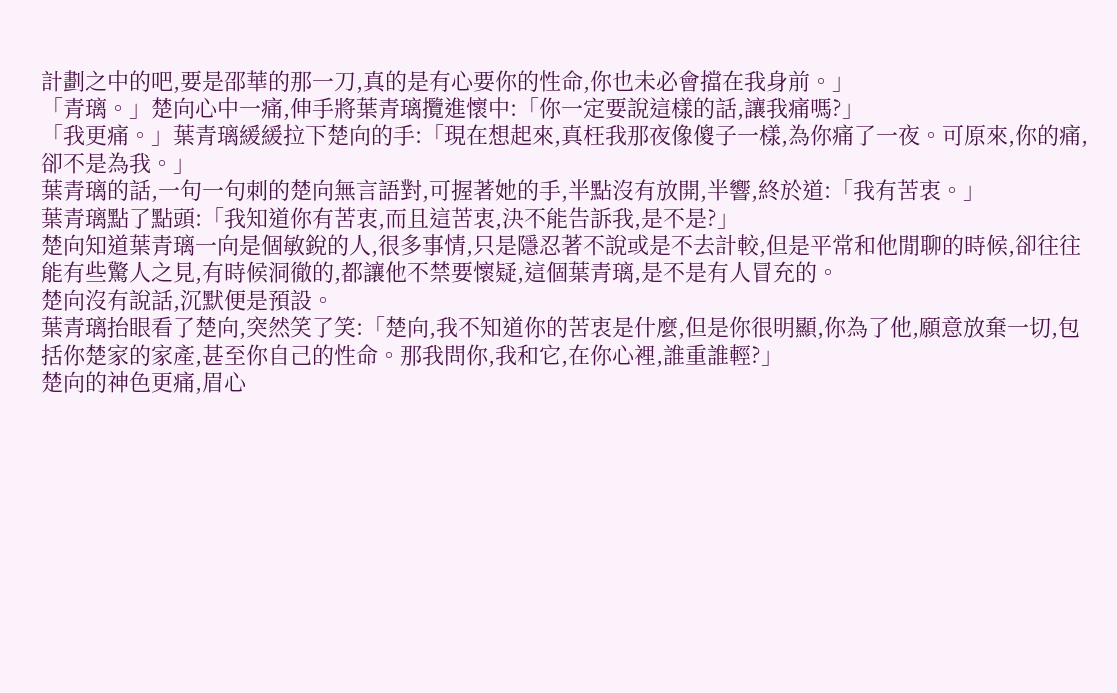計劃之中的吧,要是邵華的那一刀,真的是有心要你的性命,你也未必會擋在我身前。」
「青璃。」楚向心中一痛,伸手將葉青璃攬進懷中:「你一定要說這樣的話,讓我痛嗎?」
「我更痛。」葉青璃緩緩拉下楚向的手:「現在想起來,真枉我那夜像傻子一樣,為你痛了一夜。可原來,你的痛,卻不是為我。」
葉青璃的話,一句一句刺的楚向無言語對,可握著她的手,半點沒有放開,半響,終於道:「我有苦衷。」
葉青璃點了點頭:「我知道你有苦衷,而且這苦衷,決不能告訴我,是不是?」
楚向知道葉青璃一向是個敏銳的人,很多事情,只是隱忍著不說或是不去計較,但是平常和他閒聊的時候,卻往往能有些驚人之見,有時候洞徹的,都讓他不禁要懷疑,這個葉青璃,是不是有人冒充的。
楚向沒有說話,沉默便是預設。
葉青璃抬眼看了楚向,突然笑了笑:「楚向,我不知道你的苦衷是什麼,但是你很明顯,你為了他,願意放棄一切,包括你楚家的家產,甚至你自己的性命。那我問你,我和它,在你心裡,誰重誰輕?」
楚向的神色更痛,眉心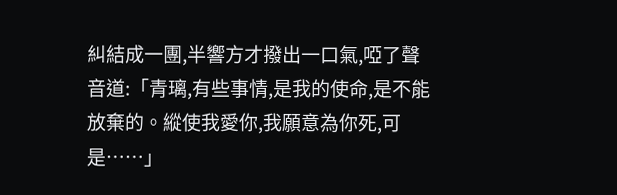糾結成一團,半響方才撥出一口氣,啞了聲音道:「青璃,有些事情,是我的使命,是不能放棄的。縱使我愛你,我願意為你死,可是……」